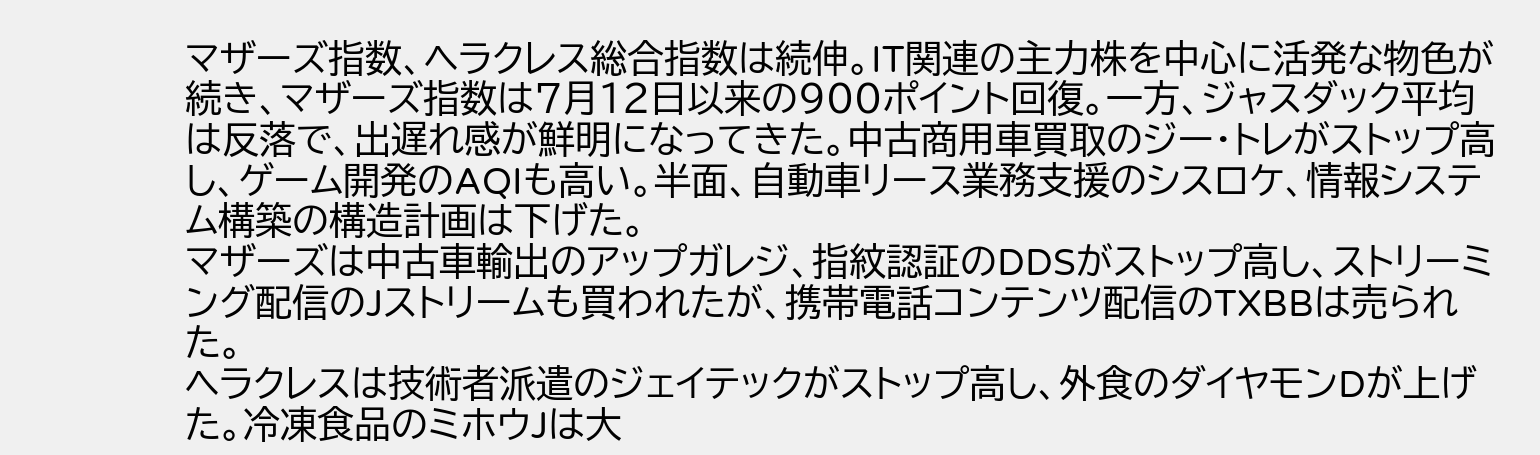マザーズ指数、ヘラクレス総合指数は続伸。IT関連の主力株を中心に活発な物色が続き、マザーズ指数は7月12日以来の900ポイント回復。一方、ジャスダック平均は反落で、出遅れ感が鮮明になってきた。中古商用車買取のジー・トレがストップ高し、ゲーム開発のAQIも高い。半面、自動車リース業務支援のシスロケ、情報システム構築の構造計画は下げた。
マザーズは中古車輸出のアップガレジ、指紋認証のDDSがストップ高し、ストリーミング配信のJストリームも買われたが、携帯電話コンテンツ配信のTXBBは売られた。
ヘラクレスは技術者派遣のジェイテックがストップ高し、外食のダイヤモンDが上げた。冷凍食品のミホウJは大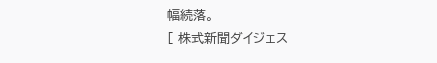幅続落。
[ 株式新聞ダイジェス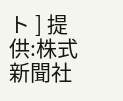ト ] 提供:株式新聞社